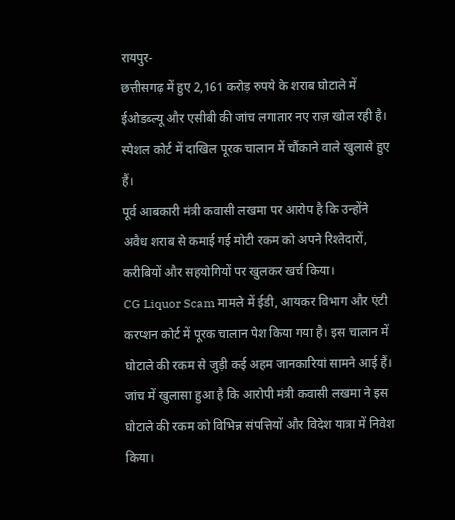रायपुर-
छत्तीसगढ़ में हुए 2,161 करोड़ रुपये के शराब घोटाले में ईओडब्ल्यू और एसीबी की जांच लगातार नए राज़ खोल रही है। स्पेशल कोर्ट में दाखिल पूरक चालान में चौंकाने वाले खुलासे हुए हैं।
पूर्व आबकारी मंत्री कवासी लखमा पर आरोप है कि उन्होंने अवैध शराब से कमाई गई मोटी रकम को अपने रिश्तेदारों, करीबियों और सहयोगियों पर खुलकर खर्च किया।
CG Liquor Scam मामले में ईडी, आयकर विभाग और एंटी करप्शन कोर्ट में पूरक चालान पेश किया गया है। इस चालान में घोटाले की रकम से जुड़ी कई अहम जानकारियां सामने आई हैं। जांच में खुलासा हुआ है कि आरोपी मंत्री कवासी लखमा ने इस घोटाले की रकम को विभिन्न संपत्तियों और विदेश यात्रा में निवेश किया।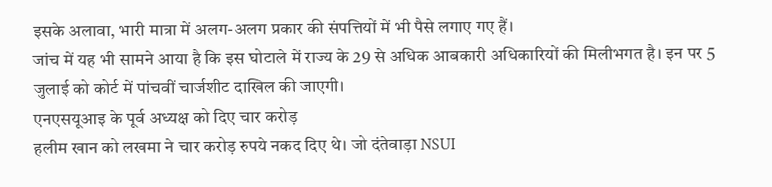इसके अलावा, भारी मात्रा में अलग-अलग प्रकार की संपत्तियों में भी पैसे लगाए गए हैं।
जांच में यह भी सामने आया है कि इस घोटाले में राज्य के 29 से अधिक आबकारी अधिकारियों की मिलीभगत है। इन पर 5 जुलाई को कोर्ट में पांचवीं चार्जशीट दाखिल की जाएगी।
एनएसयूआइ के पूर्व अध्यक्ष को दिए चार करोड़
हलीम खान को लखमा ने चार करोड़ रुपये नकद दिए थे। जो दंतेवाड़ा NSUI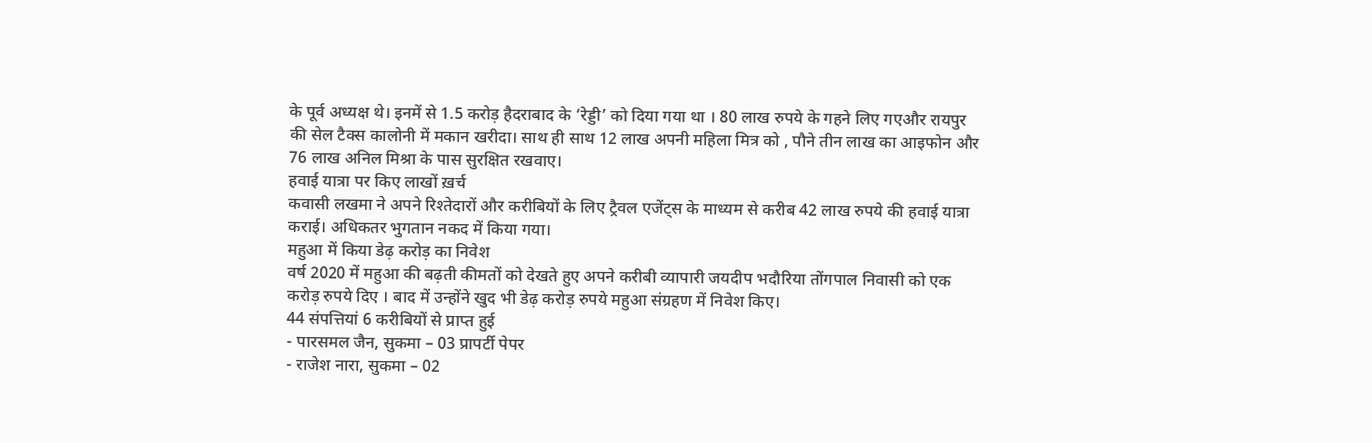के पूर्व अध्यक्ष थे। इनमें से 1.5 करोड़ हैदराबाद के ‘रेड्डी’ को दिया गया था । 80 लाख रुपये के गहने लिए गएऔर रायपुर की सेल टैक्स कालोनी में मकान खरीदा। साथ ही साथ 12 लाख अपनी महिला मित्र को , पौने तीन लाख का आइफोन और 76 लाख अनिल मिश्रा के पास सुरक्षित रखवाए।
हवाई यात्रा पर किए लाखों ख़र्च
कवासी लखमा ने अपने रिश्तेदारों और करीबियों के लिए ट्रैवल एजेंट्स के माध्यम से करीब 42 लाख रुपये की हवाई यात्रा कराई। अधिकतर भुगतान नकद में किया गया।
महुआ में किया डेढ़ करोड़ का निवेश
वर्ष 2020 में महुआ की बढ़ती कीमतों को देखते हुए अपने करीबी व्यापारी जयदीप भदौरिया तोंगपाल निवासी को एक करोड़ रुपये दिए । बाद में उन्होंने खुद भी डेढ़ करोड़ रुपये महुआ संग्रहण में निवेश किए।
44 संपत्तियां 6 करीबियों से प्राप्त हुई
- पारसमल जैन, सुकमा – 03 प्रापर्टी पेपर
- राजेश नारा, सुकमा – 02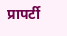प्रापर्टी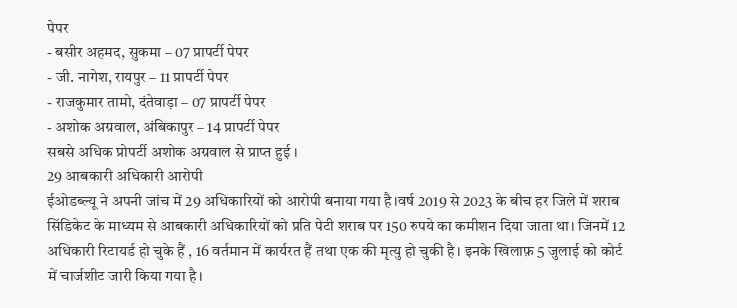पेपर
- बसीर अहमद, सुकमा – 07 प्रापर्टी पेपर
- जी. नागेश, रायपुर – 11 प्रापर्टी पेपर
- राजकुमार तामो, दंतेवाड़ा – 07 प्रापर्टी पेपर
- अशोक अग्रवाल, अंबिकापुर – 14 प्रापर्टी पेपर
सबसे अधिक प्रोपर्टी अशोक अग्रवाल से प्राप्त हुई ।
29 आबकारी अधिकारी आरोपी
ईओडब्ल्यू ने अपनी जांच में 29 अधिकारियों को आरोपी बनाया गया है।वर्ष 2019 से 2023 के बीच हर जिले में शराब सिंडिकेट के माध्यम से आबकारी अधिकारियों को प्रति पेटी शराब पर 150 रुपये का कमीशन दिया जाता था। जिनमें 12 अधिकारी रिटायर्ड हो चुके हैं , 16 वर्तमान में कार्यरत हैं तथा एक की मृत्यु हो चुकी है। इनके खिलाफ़ 5 जुलाई को कोर्ट में चार्जशीट जारी किया गया है।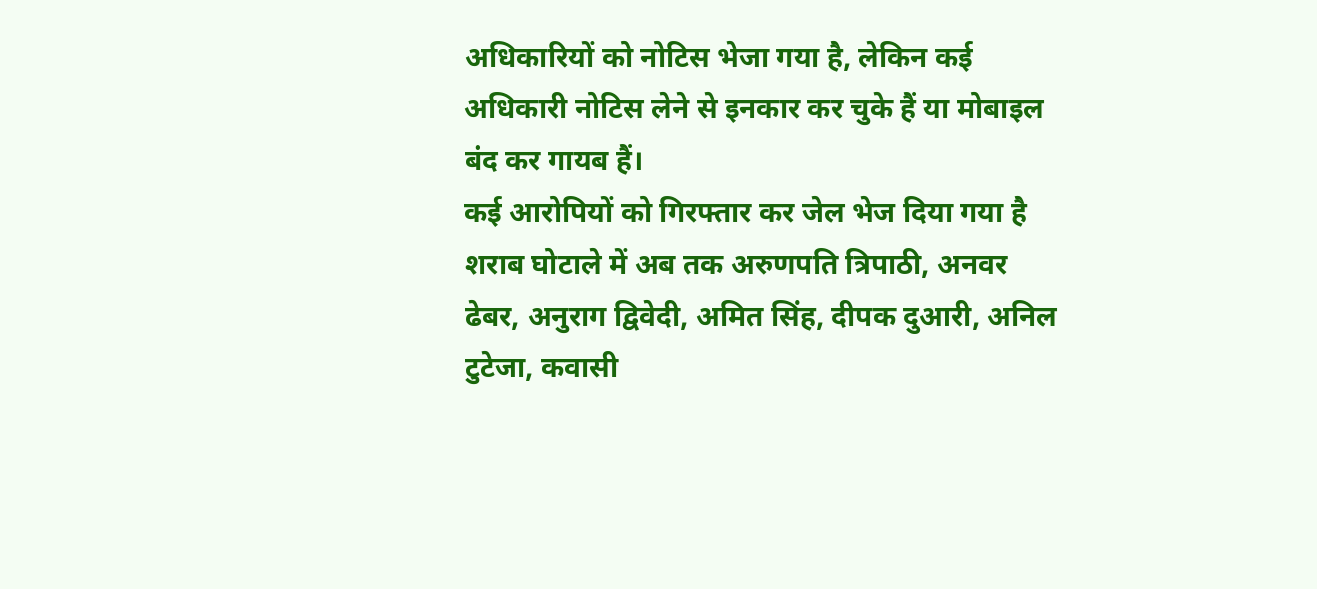अधिकारियों को नोटिस भेजा गया है, लेकिन कई अधिकारी नोटिस लेने से इनकार कर चुके हैं या मोबाइल बंद कर गायब हैं।
कई आरोपियों को गिरफ्तार कर जेल भेज दिया गया है
शराब घोटाले में अब तक अरुणपति त्रिपाठी, अनवर ढेबर, अनुराग द्विवेदी, अमित सिंह, दीपक दुआरी, अनिल टुटेजा, कवासी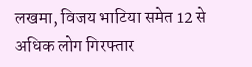लखमा, विजय भाटिया समेत 12 से अधिक लोग गिरफ्तार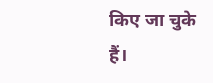किए जा चुके हैं।